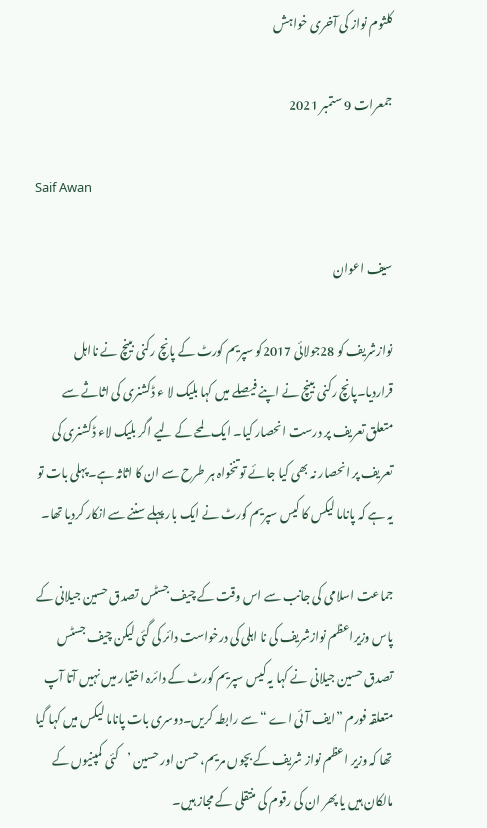کلثوم نواز کی آخری خواہش

جمعرات 9 ستمبر 2021

Saif Awan

سیف اعوان

نوازشریف کو 28جولائی 2017کو سپریم کورٹ کے پانچ رکنی بینچ نے نااہل قراردیا۔پانچ رکنی بینچ نے اپنے فیصلے میں کہا بلیک لا ء ڈکشنری کی اثاثے سے متعلق تعریف پر درست انحصار کیا۔ ایک لمحے کے لیے اگر بلیک لاء ڈکشنری کی تعریف پر انحصار نہ بھی کیا جائے تو تنخواہ ہر طرح سے ان کا اثاثہ ہے۔پہلی بات تو یہ ہے کہ پاناما لیکس کا کیس سپریم کورٹ نے ایک بار پہلے سننے سے انکار کردیا تھا۔

جماعت اسلامی کی جانب سے اس وقت کے چیف جسٹس تصدق حسین جیلانی کے پاس وزیراعظم نوازشریف کی نا اہلی کی درخواست دائر کی گئی لیکن چیف جسٹس تصدق حسین جیلانی نے کہا یہ کیس سپریم کورٹ کے دائرہ اختیار میں نہیں آتا آپ متعلقہ فورم ”ایف آئی اے “سے رابطہ کریں۔دوسری بات پاناما لیکس میں کہا گیا تھا کہ وزیر اعظم نواز شریف کے بچوں مریم، حسن اور حسین ’کئی کمپنیوں کے مالکان ہیں یا پھر ان کی رقوم کی منتقلی کے مجاز ہیں۔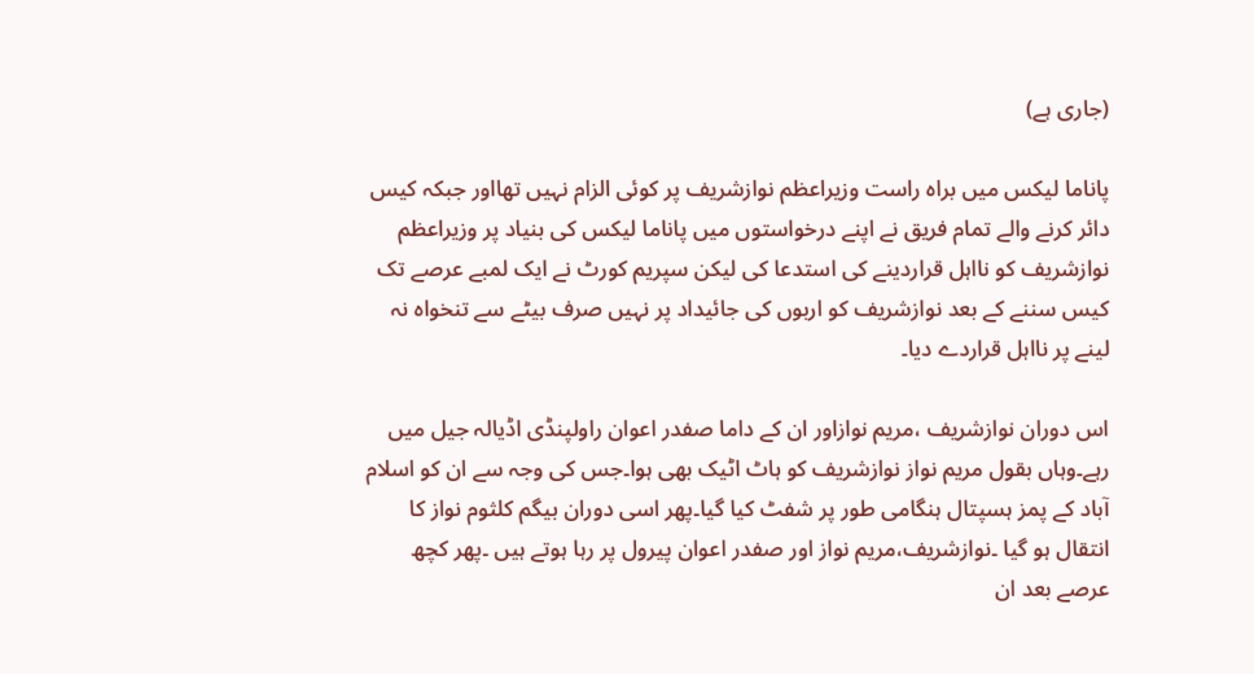(جاری ہے)

پاناما لیکس میں براہ راست وزیراعظم نوازشریف پر کوئی الزام نہیں تھااور جبکہ کیس دائر کرنے والے تمام فریق نے اپنے درخواستوں میں پاناما لیکس کی بنیاد پر وزیراعظم نوازشریف کو نااہل قراردینے کی استدعا کی لیکن سپریم کورٹ نے ایک لمبے عرصے تک کیس سننے کے بعد نوازشریف کو اربوں کی جائیداد پر نہیں صرف بیٹے سے تنخواہ نہ لینے پر نااہل قراردے دیا۔

اس دوران نوازشریف ،مریم نوازاور ان کے داما صفدر اعوان راولپنڈی اڈیالہ جیل میں رہے۔وہاں بقول مریم نواز نوازشریف کو ہاٹ اٹیک بھی ہوا۔جس کی وجہ سے ان کو اسلام آباد کے پمز ہسپتال ہنگامی طور پر شفٹ کیا گیا۔پھر اسی دوران بیگم کلثوم نواز کا انتقال ہو گیا ۔نوازشریف،مریم نواز اور صفدر اعوان پیرول پر رہا ہوتے ہیں ۔پھر کچھ عرصے بعد ان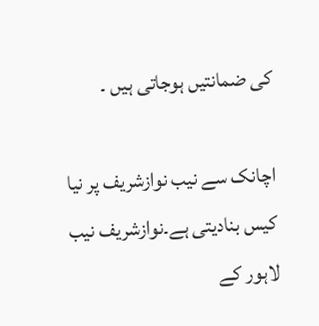کی ضمانتیں ہوجاتی ہیں ۔

اچانک سے نیب نوازشریف پر نیا کیس بنادیتی ہے۔نوازشریف نیب لاہور کے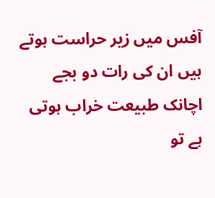آفس میں زیر حراست ہوتے ہیں ان کی رات دو بجے اچانک طبیعت خراب ہوتی ہے تو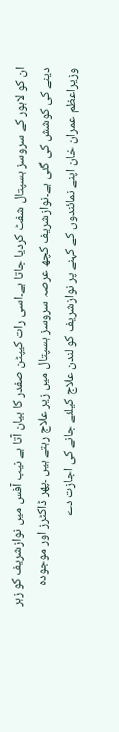ان کو لاہور کے سروسز ہسپتال شفٹ کردیا جاتا ہے۔اسی رات کیپٹن صفدر کا بیان آتا ہے نیب آفس میں نوازشریف کو زہر دینے کی کوشش کی گئی ہے۔نوازشریف کچھ عرصہ سروسز ہسپتال میں زیر علاج رہتے ہیں ۔پھر ڈاکٹرز اور موجودہ وزیراعظم عمران خان اپنے نمائندوں کے کہنے پر نوازشریف کو لندن علاج کیلئے جانے کی اجازت دے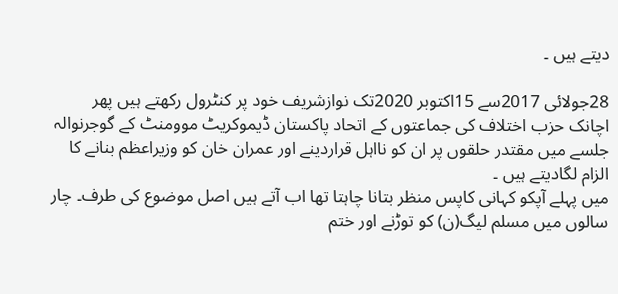دیتے ہیں ۔

28جولائی 2017سے 15اکتوبر 2020تک نوازشریف خود پر کنٹرول رکھتے ہیں پھر اچانک حزب اختلاف کی جماعتوں کے اتحاد پاکستان ڈیموکریٹ موومنٹ کے گوجرنوالہ جلسے میں مقتدر حلقوں پر ان کو نااہل قراردینے اور عمران خان کو وزیراعظم بنانے کا الزام لگادیتے ہیں ۔
میں پہلے آپکو کہانی کاپس منظر بتانا چاہتا تھا اب آتے ہیں اصل موضوع کی طرف۔ چار سالوں میں مسلم لیگ(ن) کو توڑنے اور ختم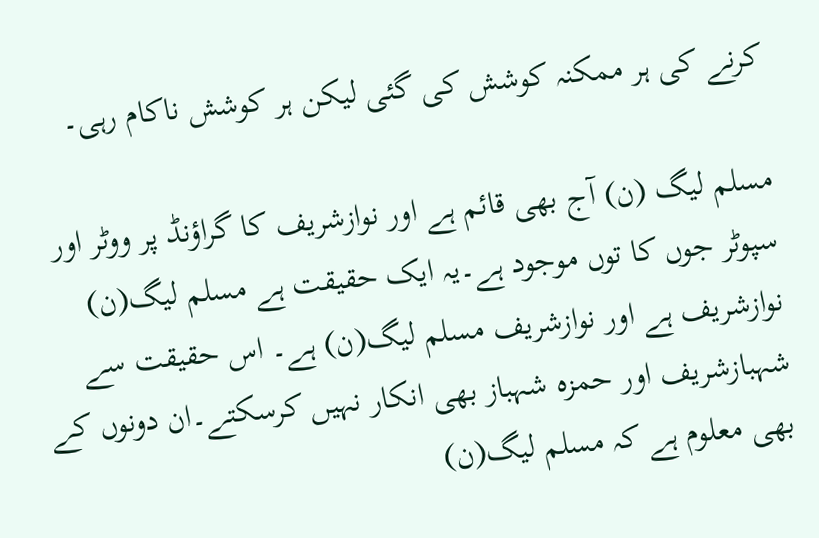کرنے کی ہر ممکنہ کوشش کی گئی لیکن ہر کوشش ناکام رہی۔

مسلم لیگ (ن) آج بھی قائم ہے اور نوازشریف کا گراؤنڈ پر ووٹر اور سپوٹر جوں کا توں موجود ہے۔یہ ایک حقیقت ہے مسلم لیگ(ن) نوازشریف ہے اور نوازشریف مسلم لیگ(ن) ہے۔ اس حقیقت سے شہبازشریف اور حمزہ شہباز بھی انکار نہیں کرسکتے۔ان دونوں کے بھی معلوم ہے کہ مسلم لیگ(ن)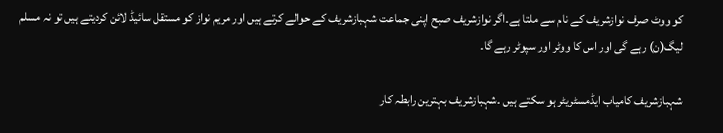کو ووٹ صرف نوازشریف کے نام سے ملتا ہے۔اگر نوازشریف صبح اپنی جماعت شہبازشریف کے حوالے کرتے ہیں اور مریم نواز کو مستقل سائیڈ لائن کردیتے ہیں تو نہ مسلم لیگ(ن) رہے گی اور اس کا ووٹر اور سپوٹر رہے گا۔

شہبازشریف کامیاب ایڈمسٹریٹر ہو سکتے ہیں ۔شہبازشریف بہترین رابطہ کار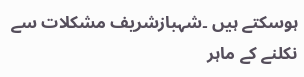ہوسکتے ہیں ۔شہبازشریف مشکلات سے نکلنے کے ماہر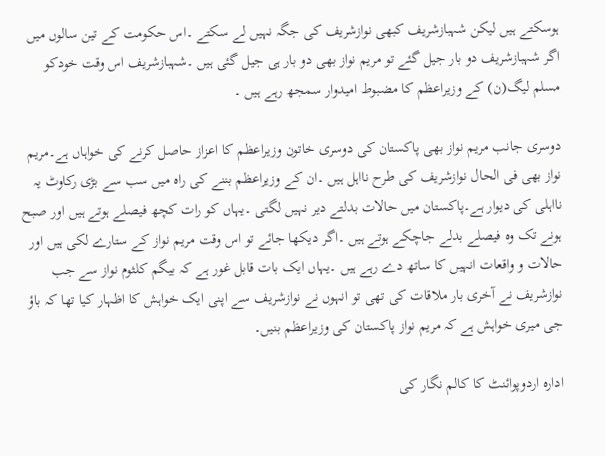ہوسکتے ہیں لیکن شہبازشریف کبھی نوازشریف کی جگہ نہیں لے سکتے ۔اس حکومت کے تین سالوں میں اگر شہبازشریف دو بار جیل گئے تو مریم نواز بھی دو بار ہی جیل گئی ہیں ۔شہبازشریف اس وقت خودکو مسلم لیگ(ن) کے وزیراعظم کا مضبوط امیدوار سمجھ رہے ہیں ۔

دوسری جانب مریم نواز بھی پاکستان کی دوسری خاتون وزیراعظم کا اعزاز حاصل کرنے کی خواہاں ہے۔مریم نواز بھی فی الحال نوازشریف کی طرح نااہل ہیں ۔ان کے وزیراعظم بننے کی راہ میں سب سے بڑی رکاوٹ یہ نااہلی کی دیوار ہے۔پاکستان میں حالات بدلتے دیر نہیں لگتی ۔یہاں کو رات کچھ فیصلے ہوتے ہیں اور صبح ہونے تک وہ فیصلے بدلے جاچکے ہوتے ہیں ۔اگر دیکھا جائے تو اس وقت مریم نواز کے ستارے لکی ہیں اور حالات و واقعات انہیں کا ساتھ دے رہے ہیں ۔یہاں ایک بات قابل غور ہے کہ بیگم کلثوم نواز سے جب نوازشریف نے آخری بار ملاقات کی تھی تو انہوں نے نوازشریف سے اپنی ایک خواہش کا اظہار کیا تھا کہ باؤ جی میری خواہش ہے کہ مریم نواز پاکستان کی وزیراعظم بنیں۔

ادارہ اردوپوائنٹ کا کالم نگار کی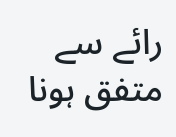رائے سے متفق ہونا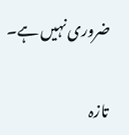ضروری نہیں ہے۔

تازہ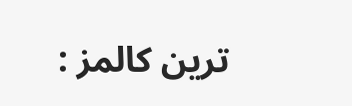ترین کالمز :